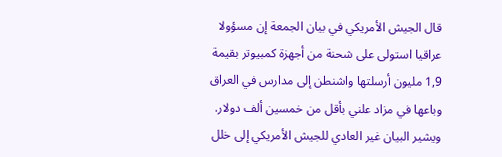قال الجيش الأمريكي في بيان الجمعة إن مسؤولا عراقيا استولى على شحنة من أجهزة كمبيوتر بقيمة 1,9 مليون أرسلتها واشنطن إلى مدارس في العراق وباعها في مزاد علني بأقل من خمسين ألف دولار.
ويشير البيان غير العادي للجيش الأمريكي إلى خلل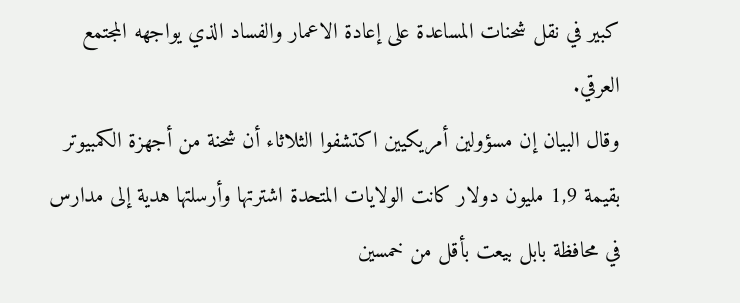كبير في نقل شحنات المساعدة على إعادة الاعمار والفساد الذي يواجهه المجتمع العرقي.
وقال البيان إن مسؤولين أمريكيين اكتشفوا الثلاثاء أن شحنة من أجهزة الكمبيوتر بقيمة 1,9 مليون دولار كانت الولايات المتحدة اشترتها وأرسلتها هدية إلى مدارس في محافظة بابل بيعت بأقل من خمسين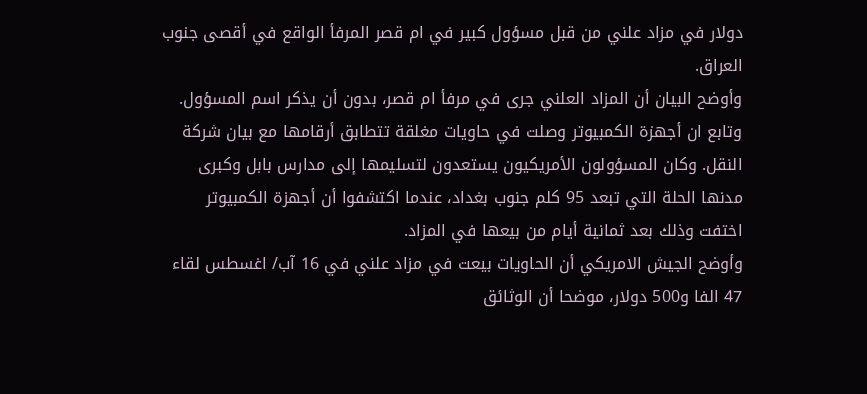دولار في مزاد علني من قبل مسؤول كبير في ام قصر المرفأ الواقع في أقصى جنوب العراق.
وأوضح البيان أن المزاد العلني جرى في مرفأ ام قصر، بدون أن يذكر اسم المسؤول.
وتابع ان أجهزة الكمبيوتر وصلت في حاويات مغلقة تتطابق أرقامها مع بيان شركة النقل. وكان المسؤولون الأمريكيون يستعدون لتسليمها إلى مدارس بابل وكبرى مدنها الحلة التي تبعد 95 كلم جنوب بغداد، عندما اكتشفوا أن أجهزة الكمبيوتر اختفت وذلك بعد ثمانية أيام من بيعها في المزاد.
وأوضح الجيش الامريكي أن الحاويات بيعت في مزاد علني في 16 آب/ اغسطس لقاء 47 الفا و500 دولار، موضحا أن الوثائق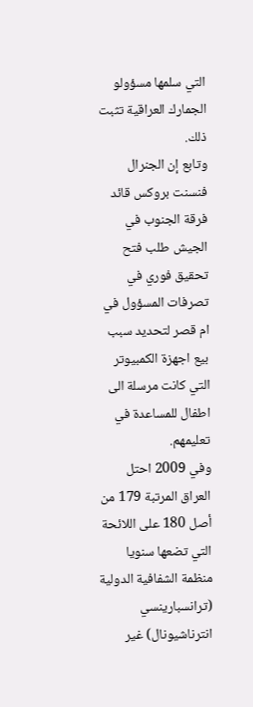التي سلمها مسؤولو الجمارك العراقية تثبت ذلك.
وتابع إن الجنرال فنسنت بروكس قائد فرقة الجنوب في الجيش طلب فتح تحقيق فوري في تصرفات المسؤول في ام قصر لتحديد سبب بيع اجهزة الكمبيوتر التي كانت مرسلة الى اطفال للمساعدة في تعليمهم.
وفي 2009 احتل العراق المرتبة 179 من أصل 180 على اللائحة التي تضعها سنويا منظمة الشفافية الدولية (ترانسبارينسي انترناشيونال) غير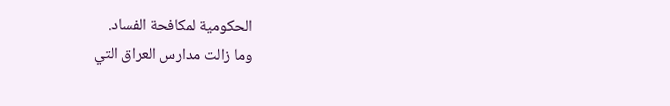الحكومية لمكافحة الفساد.
وما زالت مدارس العراق التي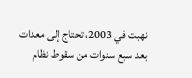نهبت في 2003، تحتاج إلى معدات بعد سبع سنوات من سقوط نظام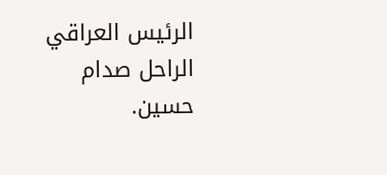الرئيس العراقي الراحل صدام حسين.